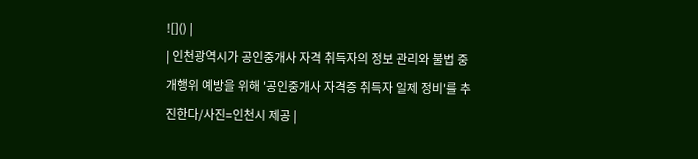![]() |
| 인천광역시가 공인중개사 자격 취득자의 정보 관리와 불법 중개행위 예방을 위해 '공인중개사 자격증 취득자 일제 정비'를 추진한다/사진=인천시 제공 |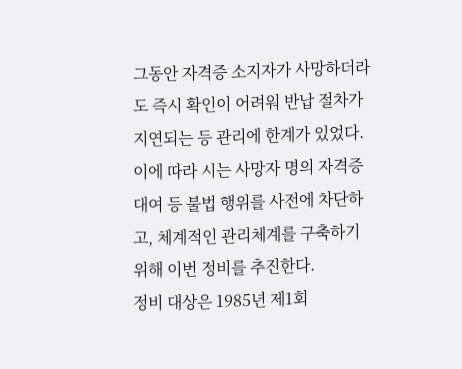그동안 자격증 소지자가 사망하더라도 즉시 확인이 어려워 반납 절차가 지연되는 등 관리에 한계가 있었다. 이에 따라 시는 사망자 명의 자격증 대여 등 불법 행위를 사전에 차단하고, 체계적인 관리체계를 구축하기 위해 이번 정비를 추진한다.
정비 대상은 1985년 제1회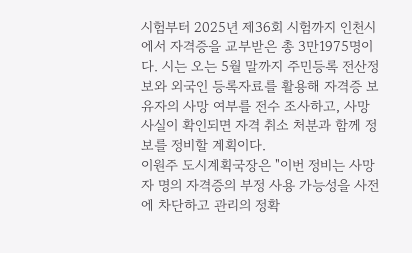시험부터 2025년 제36회 시험까지 인천시에서 자격증을 교부받은 총 3만1975명이다. 시는 오는 5월 말까지 주민등록 전산정보와 외국인 등록자료를 활용해 자격증 보유자의 사망 여부를 전수 조사하고, 사망 사실이 확인되면 자격 취소 처분과 함께 정보를 정비할 계획이다.
이원주 도시계획국장은 "이번 정비는 사망자 명의 자격증의 부정 사용 가능성을 사전에 차단하고 관리의 정확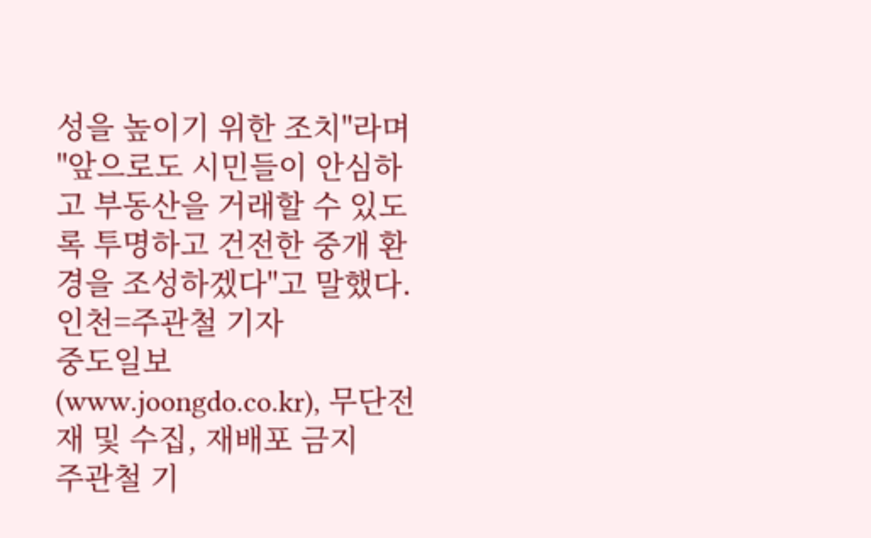성을 높이기 위한 조치"라며 "앞으로도 시민들이 안심하고 부동산을 거래할 수 있도록 투명하고 건전한 중개 환경을 조성하겠다"고 말했다. 인천=주관철 기자
중도일보(www.joongdo.co.kr), 무단전재 및 수집, 재배포 금지
주관철 기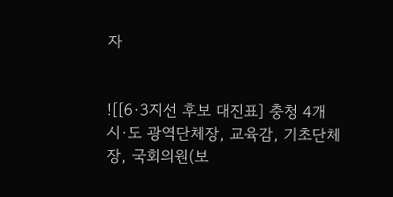자


![[6·3지선 후보 대진표] 충청 4개 시·도 광역단체장, 교육감, 기초단체장, 국회의원(보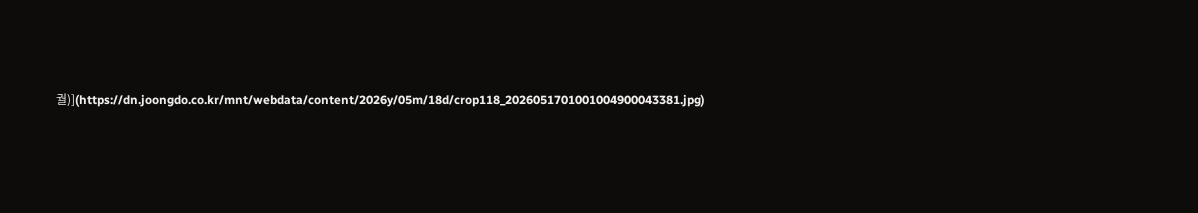궐)](https://dn.joongdo.co.kr/mnt/webdata/content/2026y/05m/18d/crop118_2026051701001004900043381.jpg)